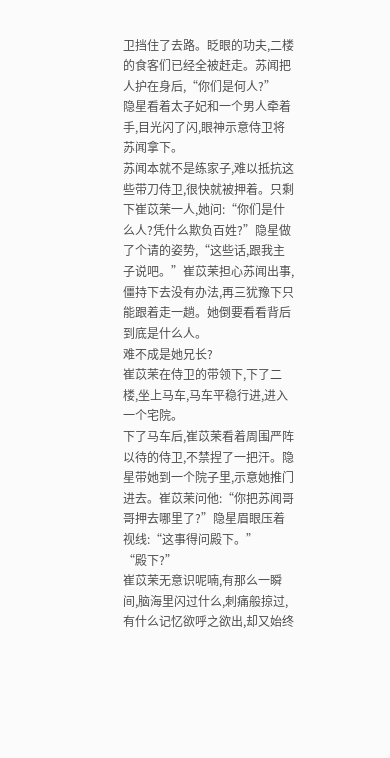卫挡住了去路。眨眼的功夫,二楼的食客们已经全被赶走。苏闻把人护在身后,“你们是何人?”
隐星看着太子妃和一个男人牵着手,目光闪了闪,眼神示意侍卫将苏闻拿下。
苏闻本就不是练家子,难以抵抗这些带刀侍卫,很快就被押着。只剩下崔苡茉一人,她问:“你们是什么人?凭什么欺负百姓?”隐星做了个请的姿势,“这些话,跟我主子说吧。”崔苡茉担心苏闻出事,僵持下去没有办法,再三犹豫下只能跟着走一趟。她倒要看看背后到底是什么人。
难不成是她兄长?
崔苡茉在侍卫的带领下,下了二楼,坐上马车,马车平稳行进,进入一个宅院。
下了马车后,崔苡茉看着周围严阵以待的侍卫,不禁捏了一把汗。隐星带她到一个院子里,示意她推门进去。崔苡茉问他:“你把苏闻哥哥押去哪里了?”隐星眉眼压着视线:“这事得问殿下。”
“殿下?”
崔苡茉无意识呢喃,有那么一瞬间,脑海里闪过什么,刺痛般掠过,有什么记忆欲呼之欲出,却又始终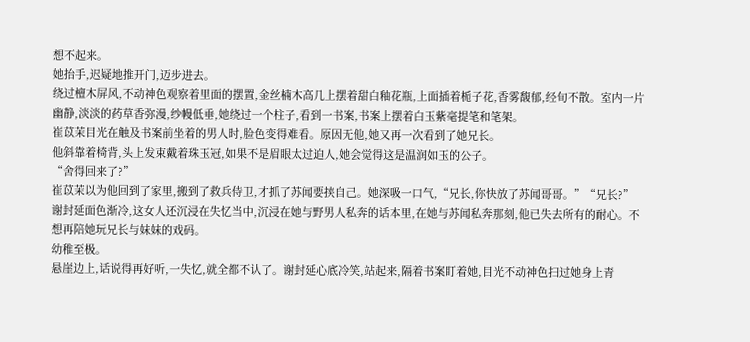想不起来。
她抬手,迟疑地推开门,迈步进去。
绕过檀木屏风,不动神色观察着里面的摆置,金丝楠木高几上摆着甜白釉花瓶,上面插着栀子花,香雾馥郁,经旬不散。室内一片幽静,淡淡的药草香弥漫,纱幔低垂,她绕过一个柱子,看到一书案,书案上摆着白玉紫毫提笔和笔架。
崔苡茉目光在触及书案前坐着的男人时,脸色变得难看。原因无他,她又再一次看到了她兄长。
他斜靠着椅背,头上发束戴着珠玉冠,如果不是眉眼太过迫人,她会觉得这是温润如玉的公子。
“舍得回来了?”
崔苡茉以为他回到了家里,搬到了救兵侍卫,才抓了苏闻要挟自己。她深吸一口气,“兄长,你快放了苏闻哥哥。”“兄长?”
谢封延面色渐冷,这女人还沉浸在失忆当中,沉浸在她与野男人私奔的话本里,在她与苏闻私奔那刻,他已失去所有的耐心。不想再陪她玩兄长与妹妹的戏码。
幼稚至极。
悬崖边上,话说得再好听,一失忆,就全都不认了。谢封延心底冷笑,站起来,隔着书案盯着她,目光不动神色扫过她身上青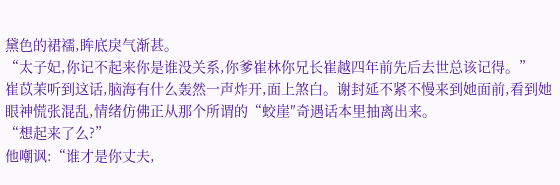黛色的裙襦,眸底戾气渐甚。
“太子妃,你记不起来你是谁没关系,你爹崔林你兄长崔越四年前先后去世总该记得。”
崔苡茉听到这话,脑海有什么轰然一声炸开,面上煞白。谢封延不紧不慢来到她面前,看到她眼神慌张混乱,情绪仿佛正从那个所谓的“蛟崖″奇遇话本里抽离出来。
“想起来了么?”
他嘲讽:“谁才是你丈夫,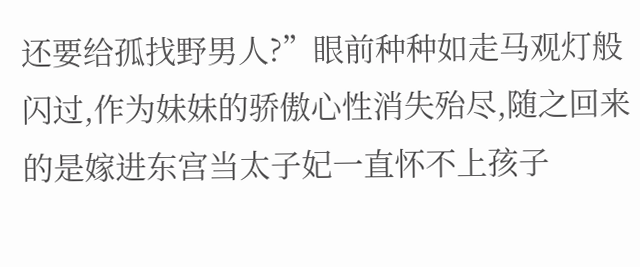还要给孤找野男人?”眼前种种如走马观灯般闪过,作为妹妹的骄傲心性消失殆尽,随之回来的是嫁进东宫当太子妃一直怀不上孩子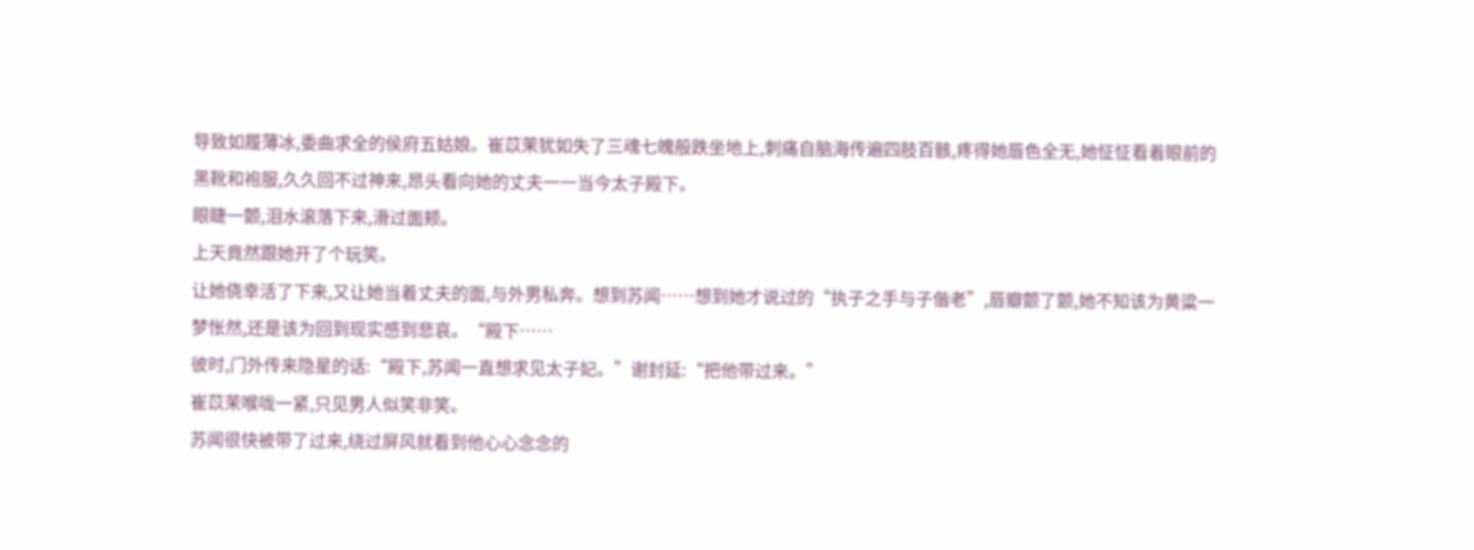导致如履薄冰,委曲求全的侯府五姑娘。崔苡茉犹如失了三魂七魄般跌坐地上,刺痛自脑海传遍四肢百骸,疼得她唇色全无,她怔怔看着眼前的黑靴和袍服,久久回不过神来,昂头看向她的丈夫一一当今太子殿下。
眼睫一颤,泪水滚落下来,滑过面颊。
上天竟然跟她开了个玩笑。
让她侥幸活了下来,又让她当着丈夫的面,与外男私奔。想到苏闻……想到她才说过的“执子之手与子偕老”,唇瓣颤了颤,她不知该为黄粱一梦怅然,还是该为回到现实感到悲哀。“殿下……
彼时,门外传来隐星的话:“殿下,苏闻一直想求见太子妃。”谢封延:“把他带过来。”
崔苡茉喉咙一紧,只见男人似笑非笑。
苏闻很快被带了过来,绕过屏风就看到他心心念念的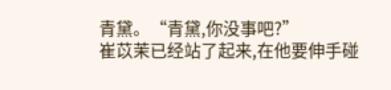青黛。“青黛,你没事吧?”
崔苡茉已经站了起来,在他要伸手碰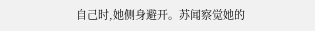自己时,她侧身避开。苏闻察觉她的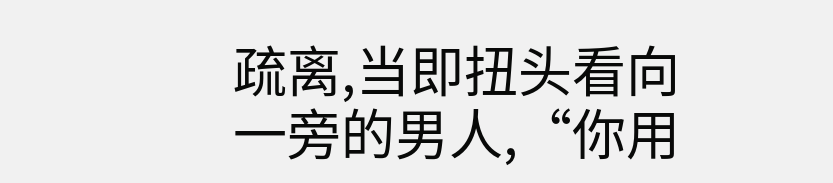疏离,当即扭头看向一旁的男人,“你用